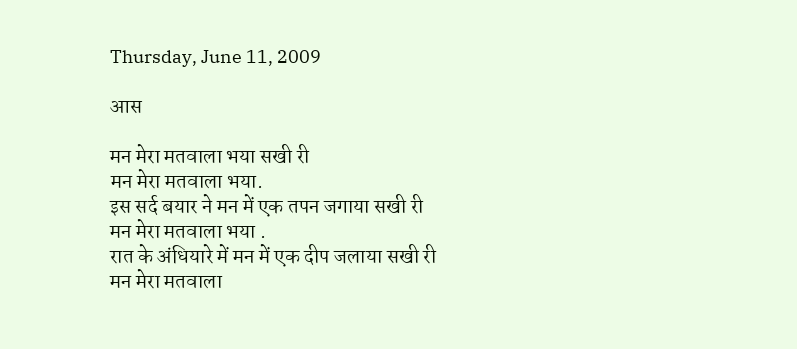Thursday, June 11, 2009

आस

मन मेरा मतवाला भया सखी री
मन मेरा मतवाला भया.
इस सर्द बयार ने मन में एक तपन जगाया सखी री
मन मेरा मतवाला भया .
रात के अंधियारे में मन में एक दीप जलाया सखी री
मन मेरा मतवाला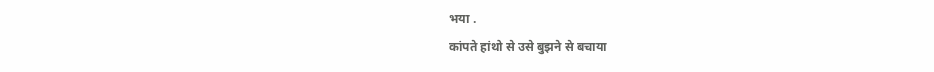भया .
कांपते हांथो से उसे बुझने से बचाया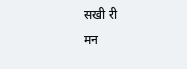सखी री
मन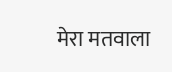मेरा मतवाला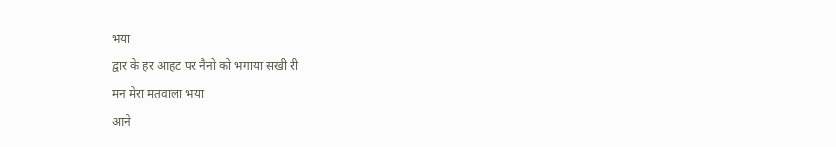भया
द्वार के हर आहट पर नैनो को भगाया सखी री
मन मेरा मतवाला भया
आने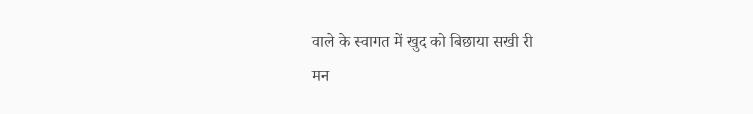वाले के स्वागत में खुद को बिछाया सखी री
मन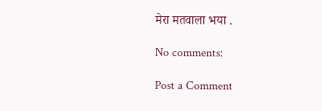मेरा मतवाला भया .

No comments:

Post a Comment